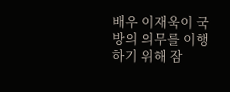배우 이재욱이 국방의 의무를 이행하기 위해 잠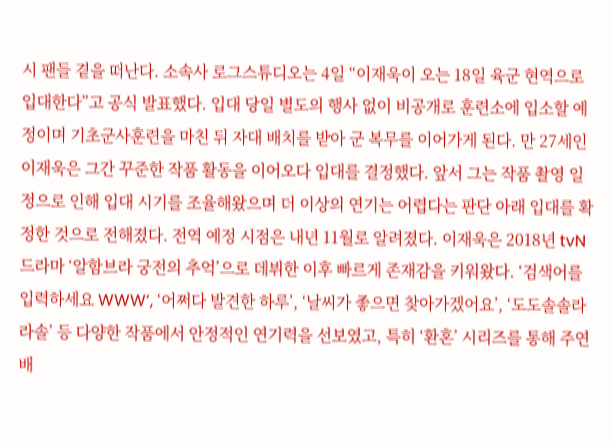시 팬들 곁을 떠난다. 소속사 로그스튜디오는 4일 “이재욱이 오는 18일 육군 현역으로 입대한다”고 공식 발표했다. 입대 당일 별도의 행사 없이 비공개로 훈련소에 입소할 예정이며 기초군사훈련을 마친 뒤 자대 배치를 받아 군 복무를 이어가게 된다. 만 27세인 이재욱은 그간 꾸준한 작품 활동을 이어오다 입대를 결정했다. 앞서 그는 작품 촬영 일정으로 인해 입대 시기를 조율해왔으며 더 이상의 연기는 어렵다는 판단 아래 입대를 확정한 것으로 전해졌다. 전역 예정 시점은 내년 11월로 알려졌다. 이재욱은 2018년 tvN 드라마 ‘알함브라 궁전의 추억’으로 데뷔한 이후 빠르게 존재감을 키워왔다. ‘검색어를 입력하세요 WWW’, ‘어쩌다 발견한 하루’, ‘날씨가 좋으면 찾아가겠어요’, ‘도도솔솔라라솔’ 등 다양한 작품에서 안정적인 연기력을 선보였고, 특히 ‘환혼’ 시리즈를 통해 주연 배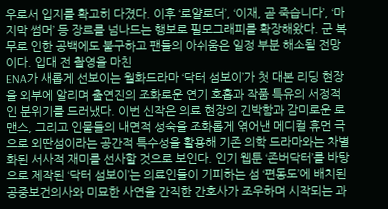우로서 입지를 확고히 다졌다. 이후 ‘로얄로더’, ‘이재, 곧 죽습니다’, ‘마지막 썸머’ 등 장르를 넘나드는 행보로 필모그래피를 확장해왔다. 군 복무로 인한 공백에도 불구하고 팬들의 아쉬움은 일정 부분 해소될 전망이다. 입대 전 촬영을 마친
ENA가 새롭게 선보이는 월화드라마 ‘닥터 섬보이’가 첫 대본 리딩 현장을 외부에 알리며 출연진의 조화로운 연기 호흡과 작품 특유의 서정적인 분위기를 드러냈다. 이번 신작은 의료 현장의 긴박함과 감미로운 로맨스, 그리고 인물들의 내면적 성숙을 조화롭게 엮어낸 메디컬 휴먼 극으로 외딴섬이라는 공간적 특수성을 활용해 기존 의학 드라마와는 차별화된 서사적 재미를 선사할 것으로 보인다. 인기 웹툰 ‘존버닥터’를 바탕으로 제작된 ‘닥터 섬보이’는 의료인들이 기피하는 섬 ‘편동도’에 배치된 공중보건의사와 미묘한 사연을 간직한 간호사가 조우하며 시작되는 과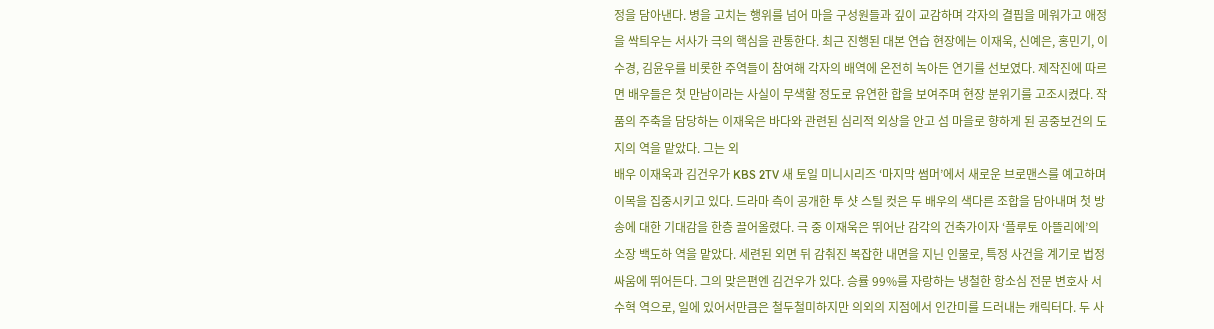정을 담아낸다. 병을 고치는 행위를 넘어 마을 구성원들과 깊이 교감하며 각자의 결핍을 메워가고 애정을 싹틔우는 서사가 극의 핵심을 관통한다. 최근 진행된 대본 연습 현장에는 이재욱, 신예은, 홍민기, 이수경, 김윤우를 비롯한 주역들이 참여해 각자의 배역에 온전히 녹아든 연기를 선보였다. 제작진에 따르면 배우들은 첫 만남이라는 사실이 무색할 정도로 유연한 합을 보여주며 현장 분위기를 고조시켰다. 작품의 주축을 담당하는 이재욱은 바다와 관련된 심리적 외상을 안고 섬 마을로 향하게 된 공중보건의 도지의 역을 맡았다. 그는 외
배우 이재욱과 김건우가 KBS 2TV 새 토일 미니시리즈 ‘마지막 썸머’에서 새로운 브로맨스를 예고하며 이목을 집중시키고 있다. 드라마 측이 공개한 투 샷 스틸 컷은 두 배우의 색다른 조합을 담아내며 첫 방송에 대한 기대감을 한층 끌어올렸다. 극 중 이재욱은 뛰어난 감각의 건축가이자 ‘플루토 아뜰리에’의 소장 백도하 역을 맡았다. 세련된 외면 뒤 감춰진 복잡한 내면을 지닌 인물로, 특정 사건을 계기로 법정 싸움에 뛰어든다. 그의 맞은편엔 김건우가 있다. 승률 99%를 자랑하는 냉철한 항소심 전문 변호사 서수혁 역으로, 일에 있어서만큼은 철두철미하지만 의외의 지점에서 인간미를 드러내는 캐릭터다. 두 사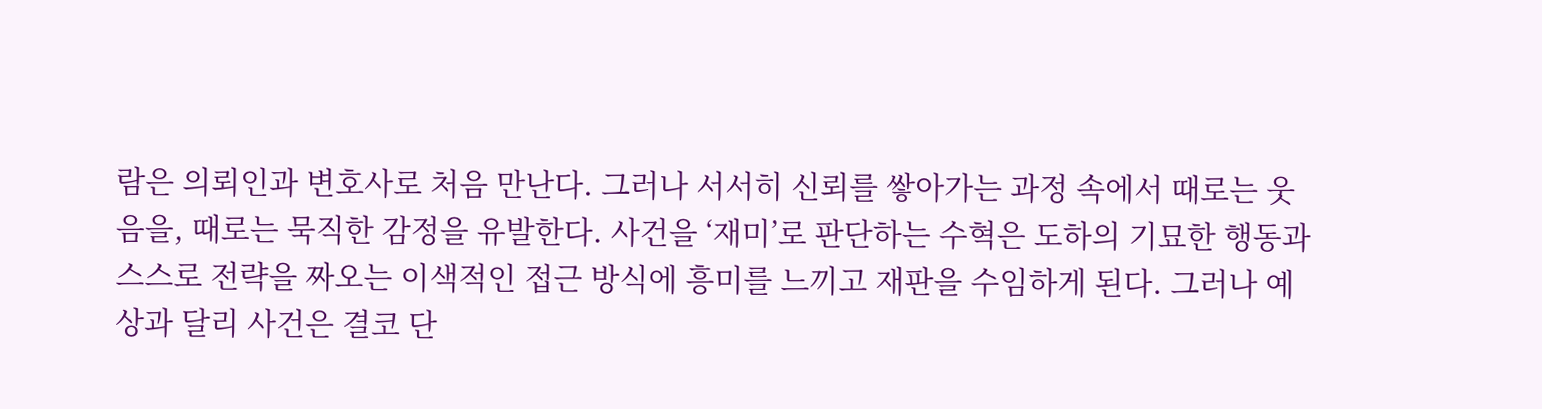람은 의뢰인과 변호사로 처음 만난다. 그러나 서서히 신뢰를 쌓아가는 과정 속에서 때로는 웃음을, 때로는 묵직한 감정을 유발한다. 사건을 ‘재미’로 판단하는 수혁은 도하의 기묘한 행동과 스스로 전략을 짜오는 이색적인 접근 방식에 흥미를 느끼고 재판을 수임하게 된다. 그러나 예상과 달리 사건은 결코 단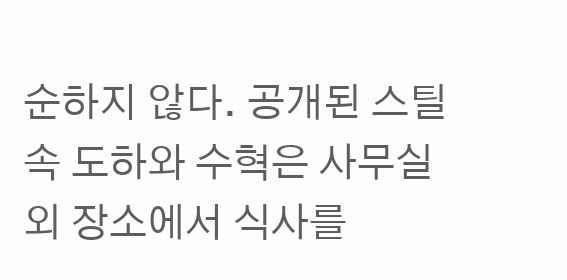순하지 않다. 공개된 스틸 속 도하와 수혁은 사무실 외 장소에서 식사를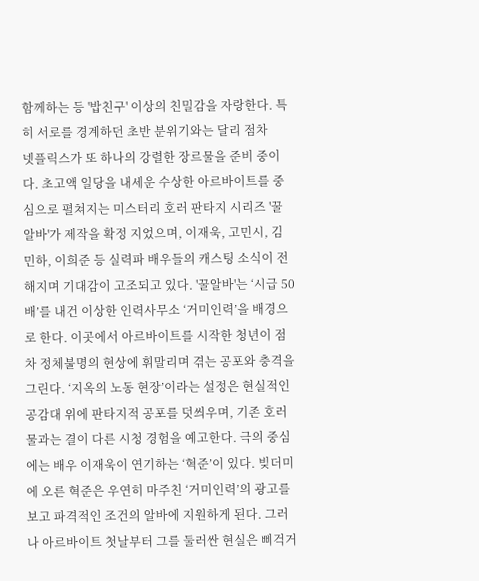함께하는 등 '밥친구' 이상의 친밀감을 자랑한다. 특히 서로를 경계하던 초반 분위기와는 달리 점차
넷플릭스가 또 하나의 강렬한 장르물을 준비 중이다. 초고액 일당을 내세운 수상한 아르바이트를 중심으로 펼쳐지는 미스터리 호러 판타지 시리즈 '꿀알바'가 제작을 확정 지었으며, 이재욱, 고민시, 김민하, 이희준 등 실력파 배우들의 캐스팅 소식이 전해지며 기대감이 고조되고 있다. '꿀알바'는 ‘시급 50배’를 내건 이상한 인력사무소 ‘거미인력’을 배경으로 한다. 이곳에서 아르바이트를 시작한 청년이 점차 정체불명의 현상에 휘말리며 겪는 공포와 충격을 그린다. ‘지옥의 노동 현장’이라는 설정은 현실적인 공감대 위에 판타지적 공포를 덧씌우며, 기존 호러물과는 결이 다른 시청 경험을 예고한다. 극의 중심에는 배우 이재욱이 연기하는 ‘혁준’이 있다. 빚더미에 오른 혁준은 우연히 마주친 ‘거미인력’의 광고를 보고 파격적인 조건의 알바에 지원하게 된다. 그러나 아르바이트 첫날부터 그를 둘러싼 현실은 삐걱거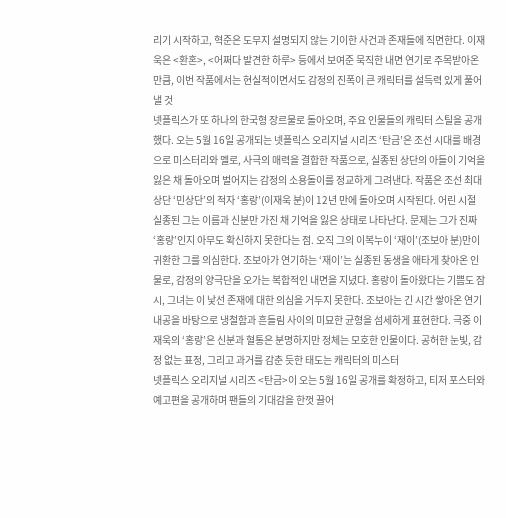리기 시작하고, 혁준은 도무지 설명되지 않는 기이한 사건과 존재들에 직면한다. 이재욱은 <환혼>, <어쩌다 발견한 하루> 등에서 보여준 묵직한 내면 연기로 주목받아온 만큼, 이번 작품에서는 현실적이면서도 감정의 진폭이 큰 캐릭터를 설득력 있게 풀어낼 것
넷플릭스가 또 하나의 한국형 장르물로 돌아오며, 주요 인물들의 캐릭터 스틸을 공개했다. 오는 5월 16일 공개되는 넷플릭스 오리지널 시리즈 ‘탄금’은 조선 시대를 배경으로 미스터리와 멜로, 사극의 매력을 결합한 작품으로, 실종된 상단의 아들이 기억을 잃은 채 돌아오며 벌어지는 감정의 소용돌이를 정교하게 그려낸다. 작품은 조선 최대 상단 ‘민상단’의 적자 ‘홍랑’(이재욱 분)이 12년 만에 돌아오며 시작된다. 어린 시절 실종된 그는 이름과 신분만 가진 채 기억을 잃은 상태로 나타난다. 문제는 그가 진짜 ‘홍랑’인지 아무도 확신하지 못한다는 점. 오직 그의 이복누이 ‘재이’(조보아 분)만이 귀환한 그를 의심한다. 조보아가 연기하는 ‘재이’는 실종된 동생을 애타게 찾아온 인물로, 감정의 양극단을 오가는 복합적인 내면을 지녔다. 홍랑이 돌아왔다는 기쁨도 잠시, 그녀는 이 낯선 존재에 대한 의심을 거두지 못한다. 조보아는 긴 시간 쌓아온 연기 내공을 바탕으로 냉철함과 흔들림 사이의 미묘한 균형을 섬세하게 표현한다. 극중 이재욱의 ‘홍랑’은 신분과 혈통은 분명하지만 정체는 모호한 인물이다. 공허한 눈빛, 감정 없는 표정, 그리고 과거를 감춘 듯한 태도는 캐릭터의 미스터
넷플릭스 오리지널 시리즈 <탄금>이 오는 5월 16일 공개를 확정하고, 티저 포스터와 예고편을 공개하며 팬들의 기대감을 한껏 끌어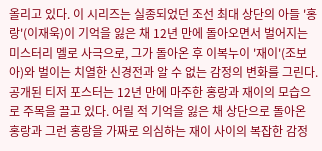올리고 있다. 이 시리즈는 실종되었던 조선 최대 상단의 아들 '홍랑'(이재욱)이 기억을 잃은 채 12년 만에 돌아오면서 벌어지는 미스터리 멜로 사극으로, 그가 돌아온 후 이복누이 '재이'(조보아)와 벌이는 치열한 신경전과 알 수 없는 감정의 변화를 그린다. 공개된 티저 포스터는 12년 만에 마주한 홍랑과 재이의 모습으로 주목을 끌고 있다. 어릴 적 기억을 잃은 채 상단으로 돌아온 홍랑과 그런 홍랑을 가짜로 의심하는 재이 사이의 복잡한 감정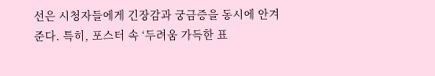선은 시청자들에게 긴장감과 궁금증을 동시에 안겨준다. 특히, 포스터 속 ‘두려움 가득한 표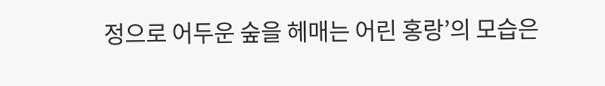정으로 어두운 숲을 헤매는 어린 홍랑’의 모습은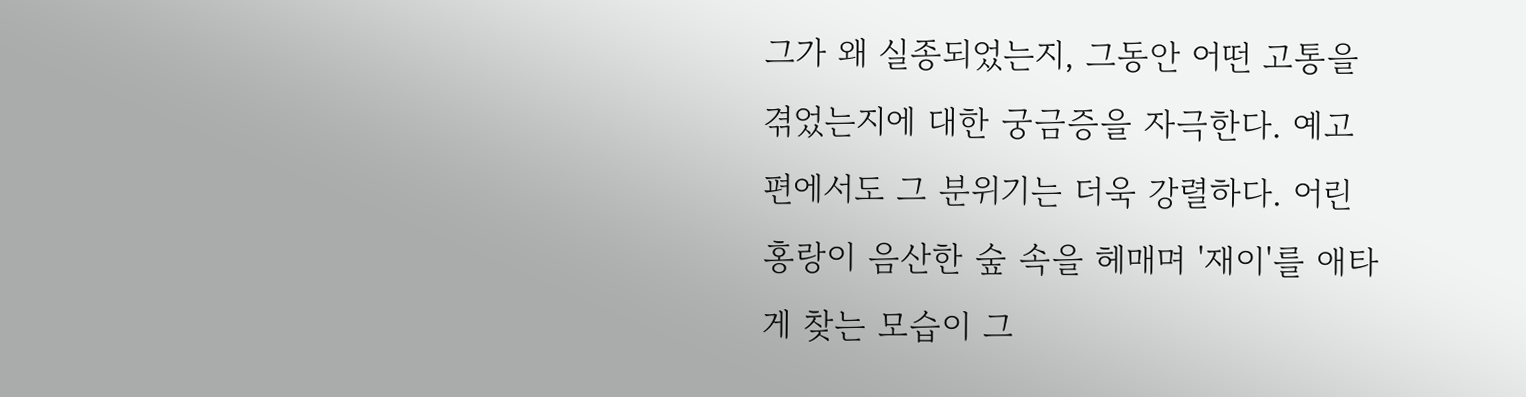그가 왜 실종되었는지, 그동안 어떤 고통을 겪었는지에 대한 궁금증을 자극한다. 예고편에서도 그 분위기는 더욱 강렬하다. 어린 홍랑이 음산한 숲 속을 헤매며 '재이'를 애타게 찾는 모습이 그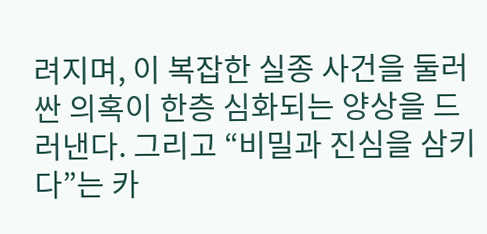려지며, 이 복잡한 실종 사건을 둘러싼 의혹이 한층 심화되는 양상을 드러낸다. 그리고 “비밀과 진심을 삼키다”는 카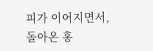피가 이어지면서, 돌아온 홍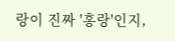랑이 진짜 '홍랑'인지,